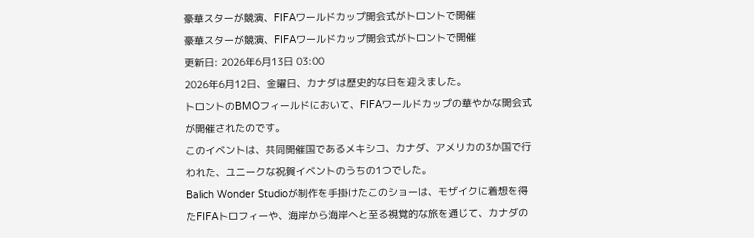豪華スターが競演、FIFAワールドカップ開会式がトロントで開催
豪華スターが競演、FIFAワールドカップ開会式がトロントで開催
更新日: 2026年6月13日 03:00
2026年6月12日、金曜日、カナダは歴史的な日を迎えました。
トロントのBMOフィールドにおいて、FIFAワールドカップの華やかな開会式が開催されたのです。
このイベントは、共同開催国であるメキシコ、カナダ、アメリカの3か国で行われた、ユニークな祝賀イベントのうちの1つでした。
Balich Wonder Studioが制作を手掛けたこのショーは、モザイクに着想を得たFIFAトロフィーや、海岸から海岸へと至る視覚的な旅を通じて、カナダの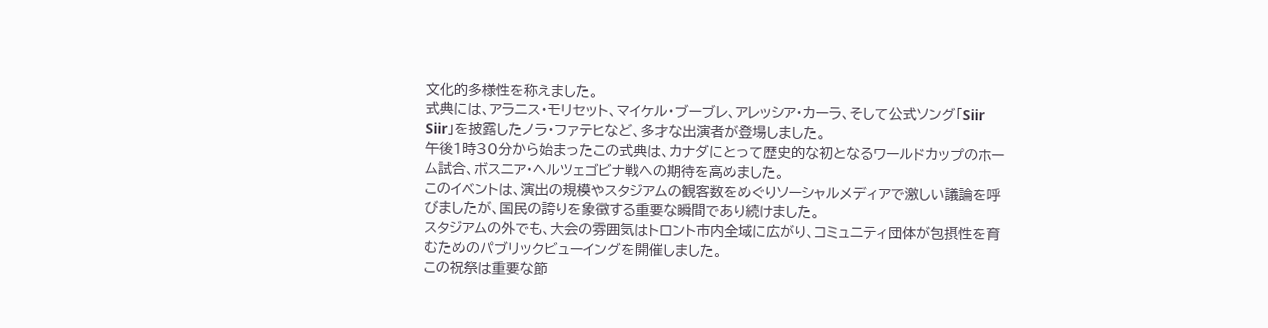文化的多様性を称えました。
式典には、アラニス・モリセット、マイケル・ブーブレ、アレッシア・カーラ、そして公式ソング「Siir Siir」を披露したノラ・ファテヒなど、多才な出演者が登場しました。
午後1時30分から始まったこの式典は、カナダにとって歴史的な初となるワールドカップのホーム試合、ボスニア・ヘルツェゴビナ戦への期待を高めました。
このイベントは、演出の規模やスタジアムの観客数をめぐりソーシャルメディアで激しい議論を呼びましたが、国民の誇りを象徴する重要な瞬間であり続けました。
スタジアムの外でも、大会の雰囲気はトロント市内全域に広がり、コミュニティ団体が包摂性を育むためのパブリックビューイングを開催しました。
この祝祭は重要な節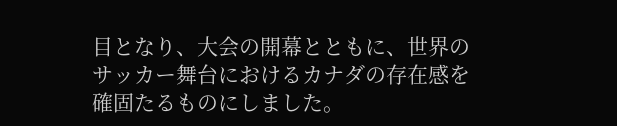目となり、大会の開幕とともに、世界のサッカー舞台におけるカナダの存在感を確固たるものにしました。